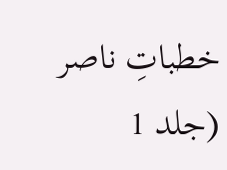خطباتِ ناصر (جلد 1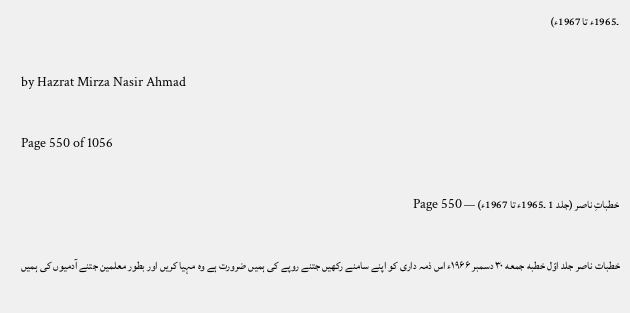۔1965ء تا 1967ء)

by Hazrat Mirza Nasir Ahmad

Page 550 of 1056

خطباتِ ناصر (جلد 1 ۔1965ء تا 1967ء) — Page 550

خطبات ناصر جلد اوّل خطبه جمعه ۳۰ دسمبر ۱۹۶۶ء اس ذمہ داری کو اپنے سامنے رکھیں جتنے روپے کی ہمیں ضرورت ہے وہ مہیا کریں اور بطور معلمین جتنے آدمیوں کی ہمیں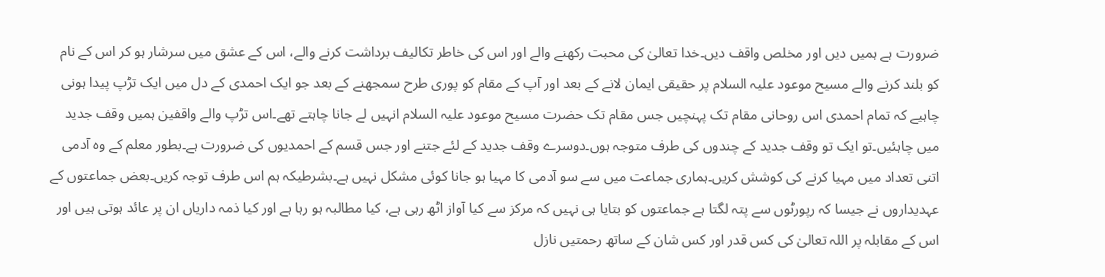ضرورت ہے ہمیں دیں اور مخلص واقف دیں۔خدا تعالیٰ کی محبت رکھنے والے اور اس کی خاطر تکالیف برداشت کرنے والے، اس کے عشق میں سرشار ہو کر اس کے نام کو بلند کرنے والے مسیح موعود علیہ السلام پر حقیقی ایمان لانے کے بعد اور آپ کے مقام کو پوری طرح سمجھنے کے بعد جو ایک احمدی کے دل میں ایک تڑپ پیدا ہونی چاہیے کہ تمام احمدی اس روحانی مقام تک پہنچیں جس مقام تک حضرت مسیح موعود علیہ السلام انہیں لے جانا چاہتے تھے۔اس تڑپ والے واقفین ہمیں وقف جدید میں چاہئیں۔تو ایک تو وقف جدید کے چندوں کی طرف متوجہ ہوں۔دوسرے وقف جدید کے لئے جتنے اور جس قسم کے احمدیوں کی ضرورت ہے۔بطور معلم کے وہ آدمی اتنی تعداد میں مہیا کرنے کی کوشش کریں۔ہماری جماعت میں سے سو آدمی کا مہیا ہو جانا کوئی مشکل نہیں ہے۔بشرطیکہ ہم اس طرف توجہ کریں۔بعض جماعتوں کے عہدیداروں نے جیسا کہ رپورٹوں سے پتہ لگتا ہے جماعتوں کو بتایا ہی نہیں کہ مرکز سے کیا آواز اٹھ رہی ہے، کیا مطالبہ ہو رہا ہے اور کیا ذمہ داریاں ان پر عائد ہوتی ہیں اور اس کے مقابلہ پر اللہ تعالیٰ کی کس قدر اور کس شان کے ساتھ رحمتیں نازل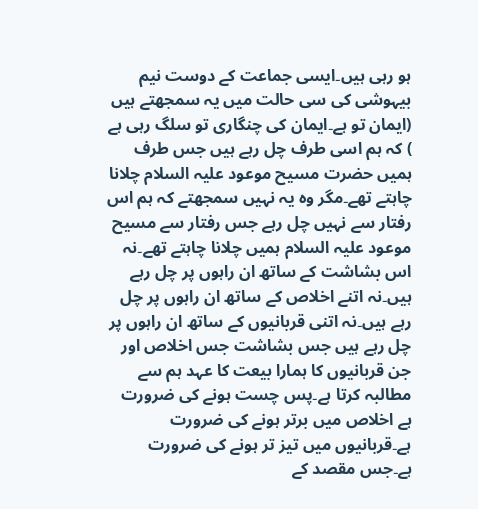ہو رہی ہیں۔ایسی جماعت کے دوست نیم بیہوشی کی سی حالت میں یہ سمجھتے ہیں (ایمان تو ہے۔ایمان کی چنگاری تو سلگ رہی ہے ) کہ ہم اسی طرف چل رہے ہیں جس طرف ہمیں حضرت مسیح موعود علیہ السلام چلانا چاہتے تھے۔مگر وہ یہ نہیں سمجھتے کہ ہم اس رفتار سے نہیں چل رہے جس رفتار سے مسیح موعود علیہ السلام ہمیں چلانا چاہتے تھے۔نہ اس بشاشت کے ساتھ ان راہوں پر چل رہے ہیں۔نہ اتنے اخلاص کے ساتھ ان راہوں پر چل رہے ہیں۔نہ اتنی قربانیوں کے ساتھ ان راہوں پر چل رہے ہیں جس بشاشت جس اخلاص اور جن قربانیوں کا ہمارا بیعت کا عہد ہم سے مطالبہ کرتا ہے۔پس چست ہونے کی ضرورت ہے اخلاص میں برتر ہونے کی ضرورت ہے۔قربانیوں میں تیز تر ہونے کی ضرورت ہے۔جس مقصد کے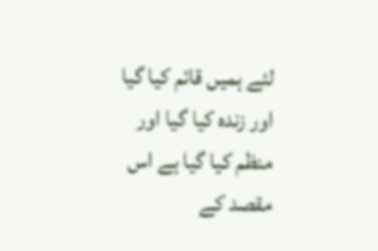لئے ہمیں قائم کیا گیا اور زندہ کیا گیا اور منظم کیا گیا ہے اس مقصد کے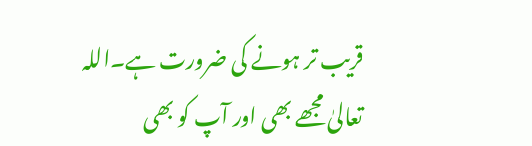قریب تر ہونے کی ضرورت ہے۔اللہ تعالیٰ مجھے بھی اور آپ کو بھی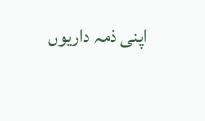اپنی ذمہ داریوں